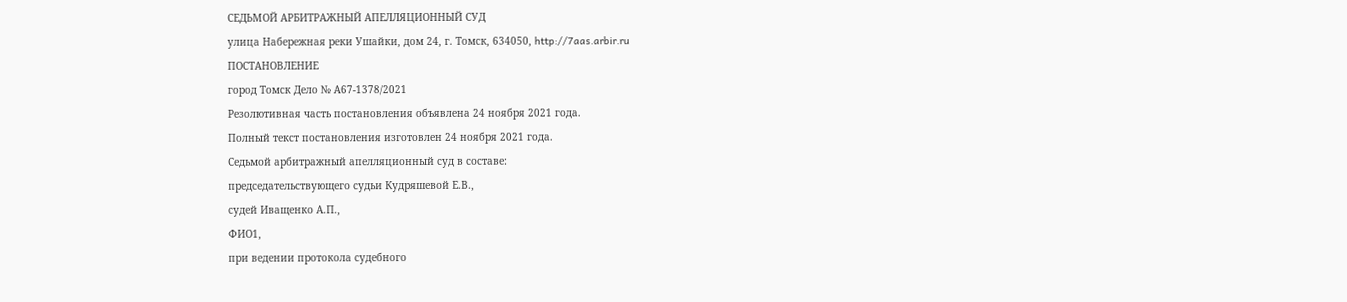СЕДЬМОЙ АРБИТРАЖНЫЙ АПЕЛЛЯЦИОННЫЙ СУД
улица Набережная реки Ушайки, дом 24, г. Томск, 634050, http://7aas.arbir.ru
ПОСТАНОВЛЕНИЕ
город Томск Дело № А67-1378/2021
Резолютивная часть постановления объявлена 24 ноября 2021 года.
Полный текст постановления изготовлен 24 ноября 2021 года.
Седьмой арбитражный апелляционный суд в составе:
председательствующего судьи Кудряшевой Е.В.,
судей Иващенко А.П.,
ФИО1,
при ведении протокола судебного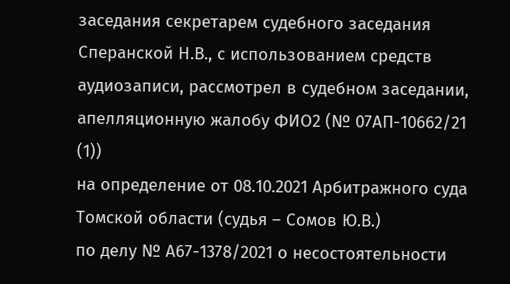заседания секретарем судебного заседания Сперанской Н.В., с использованием средств аудиозаписи, рассмотрел в судебном заседании, апелляционную жалобу ФИО2 (№ 07АП-10662/21 (1))
на определение от 08.10.2021 Арбитражного суда Томской области (судья – Сомов Ю.В.)
по делу № А67-1378/2021 о несостоятельности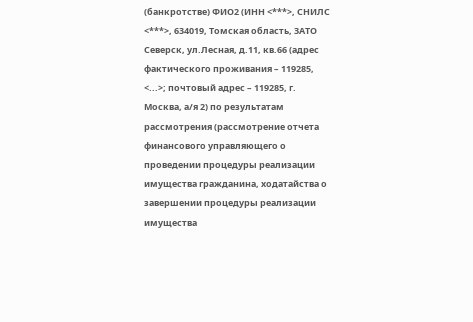(банкротстве) ФИО2 (ИНН <***>, СНИЛС <***>, 634019, Томская область, ЗАТО Северск, ул.Лесная, д.11, кв.66 (адрес фактического проживания – 119285, <...>; почтовый адрес – 119285, г. Москва, а/я 2) по результатам рассмотрения (рассмотрение отчета финансового управляющего о проведении процедуры реализации имущества гражданина, ходатайства о завершении процедуры реализации имущества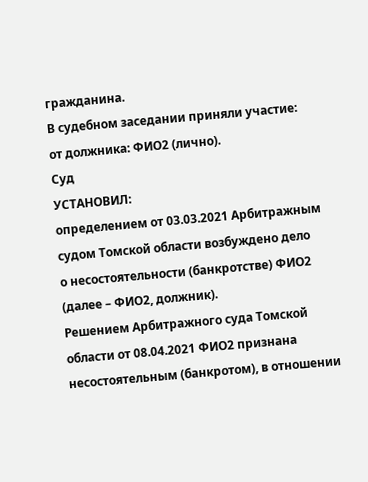гражданина.
В судебном заседании приняли участие:
от должника: ФИО2 (лично).
Суд
УСТАНОВИЛ:
определением от 03.03.2021 Арбитражным судом Томской области возбуждено дело
о несостоятельности (банкротстве) ФИО2 (далее – ФИО2, должник).
Решением Арбитражного суда Томской области от 08.04.2021 ФИО2 признана несостоятельным (банкротом), в отношении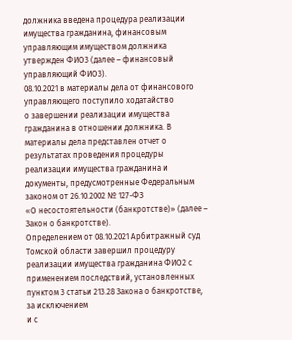должника введена процедура реализации имущества гражданина, финансовым управляющим имуществом должника утвержден ФИО3 (далее – финансовый управляющий ФИО3).
08.10.2021 в материалы дела от финансового управляющего поступило ходатайство
о завершении реализации имущества гражданина в отношении должника. В материалы дела представлен отчет о результатах проведения процедуры реализации имущества гражданина и документы, предусмотренные Федеральным законом от 26.10.2002 № 127-ФЗ
«О несостоятельности (банкротстве)» (далее – Закон о банкротстве).
Определением от 08.10.2021 Арбитражный суд Томской области завершил процедуру реализации имущества гражданина ФИО2 с применением последствий, установленных пунктом 3 статьи 213.28 Закона о банкротстве, за исключением
и с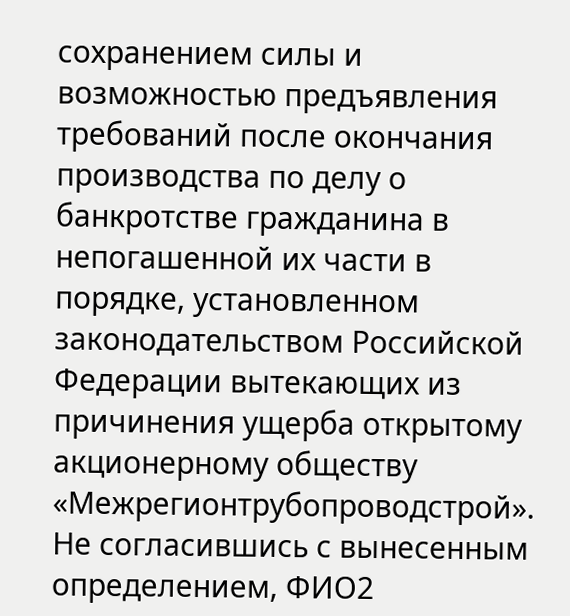сохранением силы и возможностью предъявления требований после окончания производства по делу о банкротстве гражданина в непогашенной их части в порядке, установленном законодательством Российской Федерации вытекающих из причинения ущерба открытому акционерному обществу «Межрегионтрубопроводстрой».
Не согласившись с вынесенным определением, ФИО2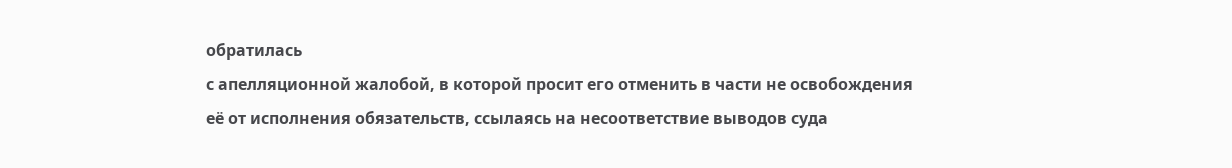обратилась
с апелляционной жалобой, в которой просит его отменить в части не освобождения
её от исполнения обязательств, ссылаясь на несоответствие выводов суда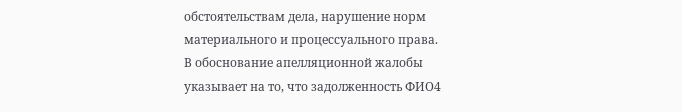обстоятельствам дела, нарушение норм материального и процессуального права.
В обоснование апелляционной жалобы указывает на то, что задолженность ФИО4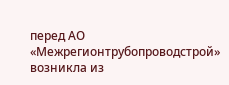перед АО «Межрегионтрубопроводстрой» возникла из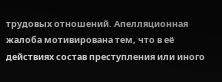трудовых отношений. Апелляционная жалоба мотивирована тем, что в её действиях состав преступления или иного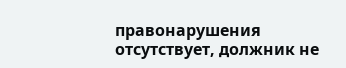правонарушения отсутствует, должник не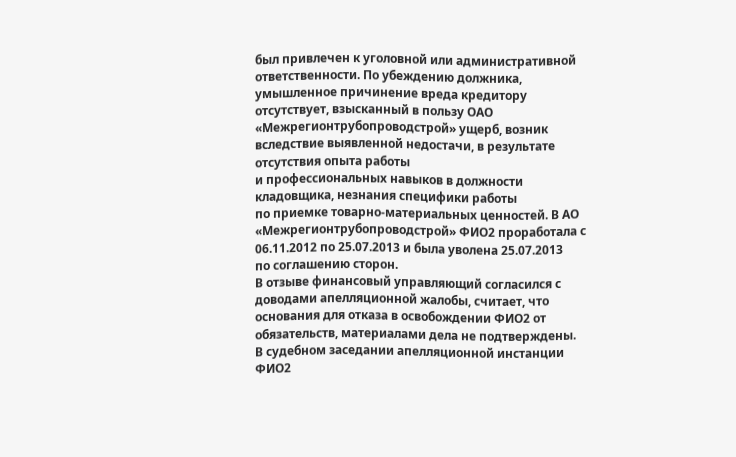был привлечен к уголовной или административной ответственности. По убеждению должника, умышленное причинение вреда кредитору отсутствует, взысканный в пользу ОАО «Межрегионтрубопроводстрой» ущерб, возник вследствие выявленной недостачи, в результате отсутствия опыта работы
и профессиональных навыков в должности кладовщика, незнания специфики работы
по приемке товарно-материальных ценностей. В АО «Межрегионтрубопроводстрой» ФИО2 проработала с 06.11.2012 по 25.07.2013 и была уволена 25.07.2013
по соглашению сторон.
В отзыве финансовый управляющий согласился с доводами апелляционной жалобы, считает, что основания для отказа в освобождении ФИО2 от обязательств, материалами дела не подтверждены.
В судебном заседании апелляционной инстанции ФИО2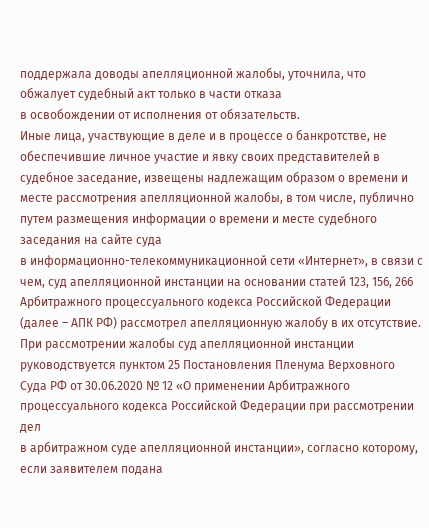поддержала доводы апелляционной жалобы, уточнила, что обжалует судебный акт только в части отказа
в освобождении от исполнения от обязательств.
Иные лица, участвующие в деле и в процессе о банкротстве, не обеспечившие личное участие и явку своих представителей в судебное заседание, извещены надлежащим образом о времени и месте рассмотрения апелляционной жалобы, в том числе, публично путем размещения информации о времени и месте судебного заседания на сайте суда
в информационно-телекоммуникационной сети «Интернет», в связи с чем, суд апелляционной инстанции на основании статей 123, 156, 266 Арбитражного процессуального кодекса Российской Федерации (далее – АПК РФ) рассмотрел апелляционную жалобу в их отсутствие.
При рассмотрении жалобы суд апелляционной инстанции руководствуется пунктом 25 Постановления Пленума Верховного Суда РФ от 30.06.2020 № 12 «О применении Арбитражного процессуального кодекса Российской Федерации при рассмотрении дел
в арбитражном суде апелляционной инстанции», согласно которому, если заявителем подана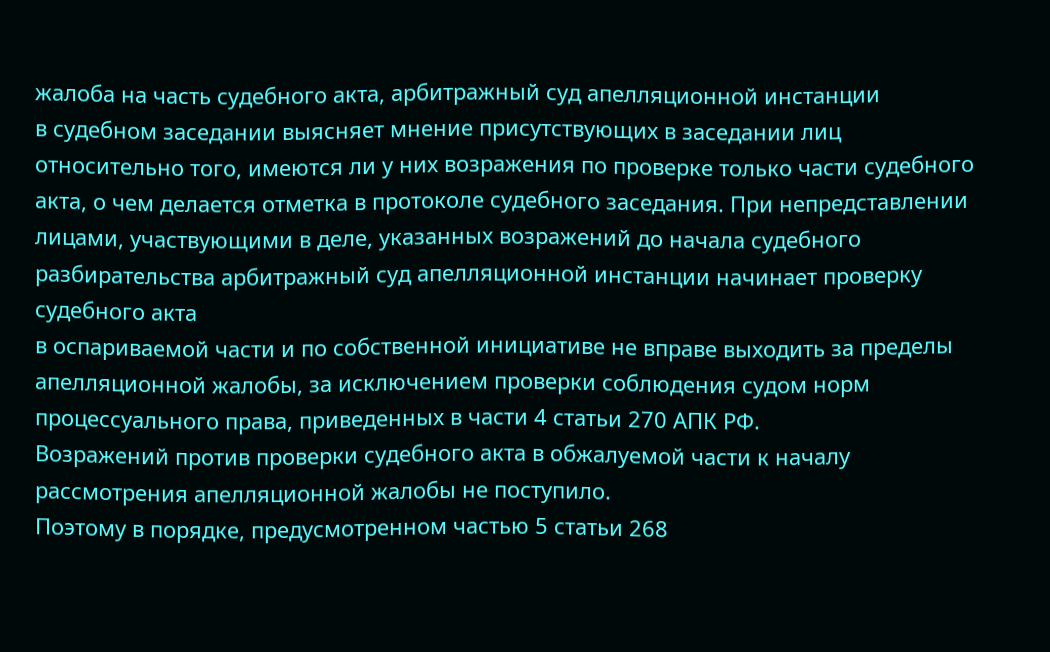жалоба на часть судебного акта, арбитражный суд апелляционной инстанции
в судебном заседании выясняет мнение присутствующих в заседании лиц относительно того, имеются ли у них возражения по проверке только части судебного акта, о чем делается отметка в протоколе судебного заседания. При непредставлении лицами, участвующими в деле, указанных возражений до начала судебного разбирательства арбитражный суд апелляционной инстанции начинает проверку судебного акта
в оспариваемой части и по собственной инициативе не вправе выходить за пределы апелляционной жалобы, за исключением проверки соблюдения судом норм процессуального права, приведенных в части 4 статьи 270 АПК РФ.
Возражений против проверки судебного акта в обжалуемой части к началу рассмотрения апелляционной жалобы не поступило.
Поэтому в порядке, предусмотренном частью 5 статьи 268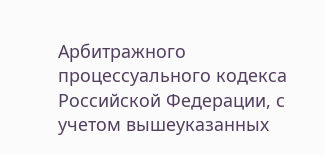Арбитражного процессуального кодекса Российской Федерации, с учетом вышеуказанных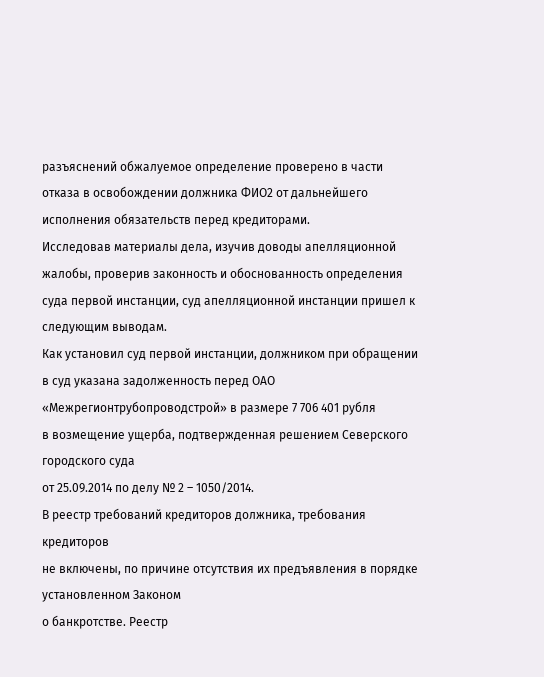разъяснений обжалуемое определение проверено в части отказа в освобождении должника ФИО2 от дальнейшего исполнения обязательств перед кредиторами.
Исследовав материалы дела, изучив доводы апелляционной жалобы, проверив законность и обоснованность определения суда первой инстанции, суд апелляционной инстанции пришел к следующим выводам.
Как установил суд первой инстанции, должником при обращении в суд указана задолженность перед ОАО «Межрегионтрубопроводстрой» в размере 7 706 401 рубля
в возмещение ущерба, подтвержденная решением Северского городского суда
от 25.09.2014 по делу № 2 – 1050/2014.
В реестр требований кредиторов должника, требования кредиторов
не включены, по причине отсутствия их предъявления в порядке установленном Законом
о банкротстве. Реестр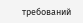требований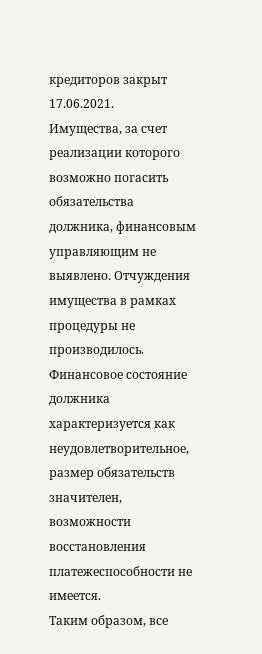кредиторов закрыт 17.06.2021.
Имущества, за счет реализации которого возможно погасить обязательства должника, финансовым управляющим не выявлено. Отчуждения имущества в рамках процедуры не производилось.
Финансовое состояние должника характеризуется как неудовлетворительное, размер обязательств значителен, возможности восстановления платежеспособности не имеется.
Таким образом, все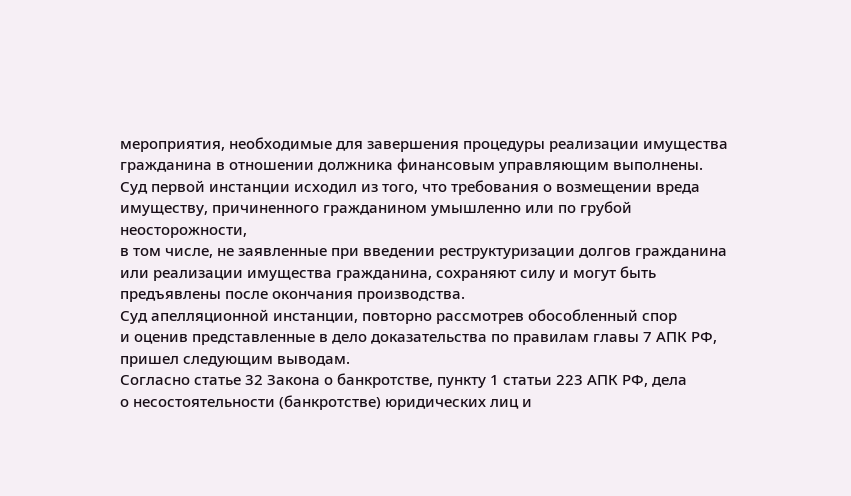мероприятия, необходимые для завершения процедуры реализации имущества гражданина в отношении должника финансовым управляющим выполнены.
Суд первой инстанции исходил из того, что требования о возмещении вреда имуществу, причиненного гражданином умышленно или по грубой неосторожности,
в том числе, не заявленные при введении реструктуризации долгов гражданина или реализации имущества гражданина, сохраняют силу и могут быть предъявлены после окончания производства.
Суд апелляционной инстанции, повторно рассмотрев обособленный спор
и оценив представленные в дело доказательства по правилам главы 7 АПК РФ, пришел следующим выводам.
Согласно статье 32 Закона о банкротстве, пункту 1 статьи 223 АПК РФ, дела
о несостоятельности (банкротстве) юридических лиц и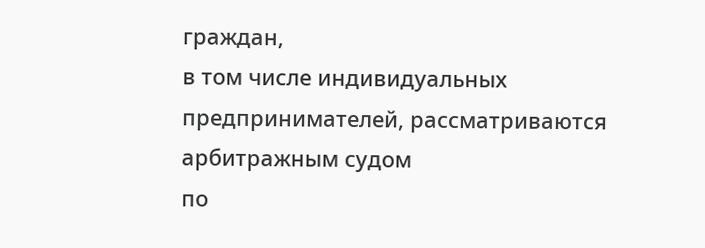граждан,
в том числе индивидуальных предпринимателей, рассматриваются арбитражным судом
по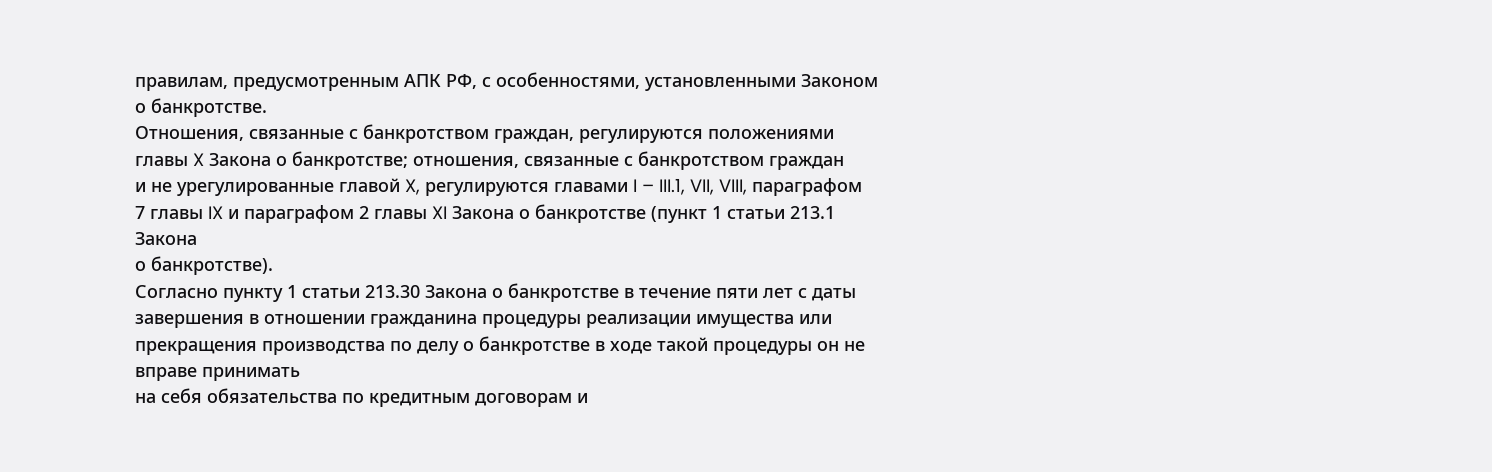правилам, предусмотренным АПК РФ, с особенностями, установленными Законом
о банкротстве.
Отношения, связанные с банкротством граждан, регулируются положениями главы X Закона о банкротстве; отношения, связанные с банкротством граждан
и не урегулированные главой X, регулируются главами I – III.1, VII, VIII, параграфом
7 главы IX и параграфом 2 главы XI Закона о банкротстве (пункт 1 статьи 213.1 Закона
о банкротстве).
Согласно пункту 1 статьи 213.30 Закона о банкротстве в течение пяти лет с даты завершения в отношении гражданина процедуры реализации имущества или прекращения производства по делу о банкротстве в ходе такой процедуры он не вправе принимать
на себя обязательства по кредитным договорам и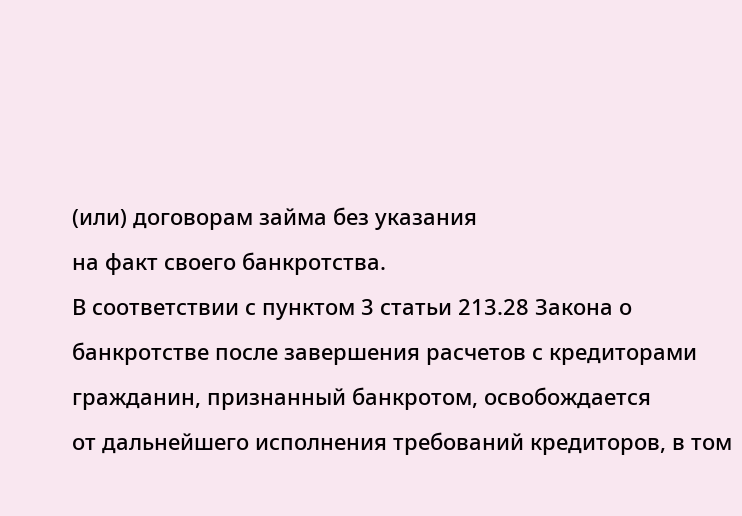(или) договорам займа без указания
на факт своего банкротства.
В соответствии с пунктом 3 статьи 213.28 Закона о банкротстве после завершения расчетов с кредиторами гражданин, признанный банкротом, освобождается
от дальнейшего исполнения требований кредиторов, в том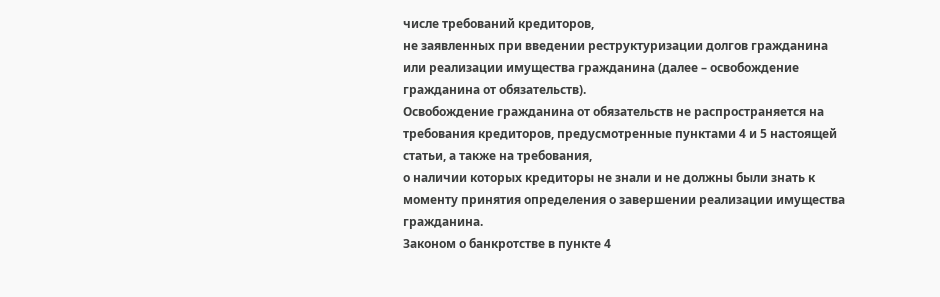числе требований кредиторов,
не заявленных при введении реструктуризации долгов гражданина или реализации имущества гражданина (далее – освобождение гражданина от обязательств).
Освобождение гражданина от обязательств не распространяется на требования кредиторов, предусмотренные пунктами 4 и 5 настоящей статьи, а также на требования,
о наличии которых кредиторы не знали и не должны были знать к моменту принятия определения о завершении реализации имущества гражданина.
Законом о банкротстве в пункте 4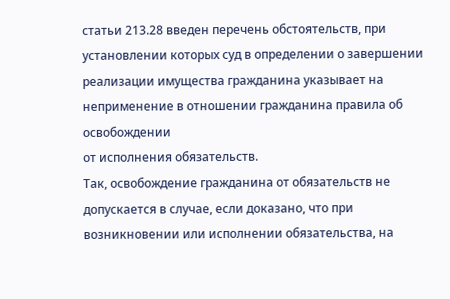статьи 213.28 введен перечень обстоятельств, при установлении которых суд в определении о завершении реализации имущества гражданина указывает на неприменение в отношении гражданина правила об освобождении
от исполнения обязательств.
Так, освобождение гражданина от обязательств не допускается в случае, если доказано, что при возникновении или исполнении обязательства, на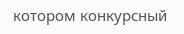котором конкурсный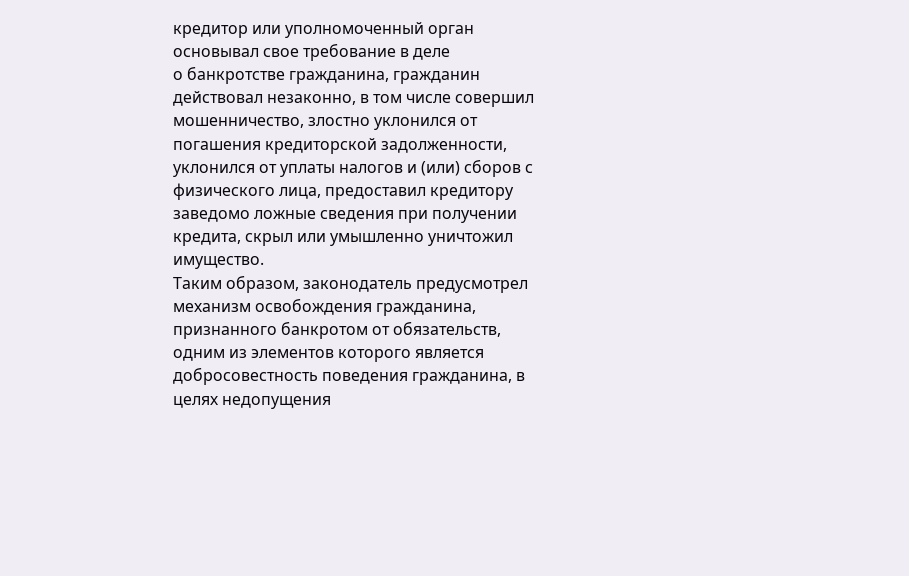кредитор или уполномоченный орган основывал свое требование в деле
о банкротстве гражданина, гражданин действовал незаконно, в том числе совершил мошенничество, злостно уклонился от погашения кредиторской задолженности, уклонился от уплаты налогов и (или) сборов с физического лица, предоставил кредитору заведомо ложные сведения при получении кредита, скрыл или умышленно уничтожил имущество.
Таким образом, законодатель предусмотрел механизм освобождения гражданина, признанного банкротом от обязательств, одним из элементов которого является добросовестность поведения гражданина, в целях недопущения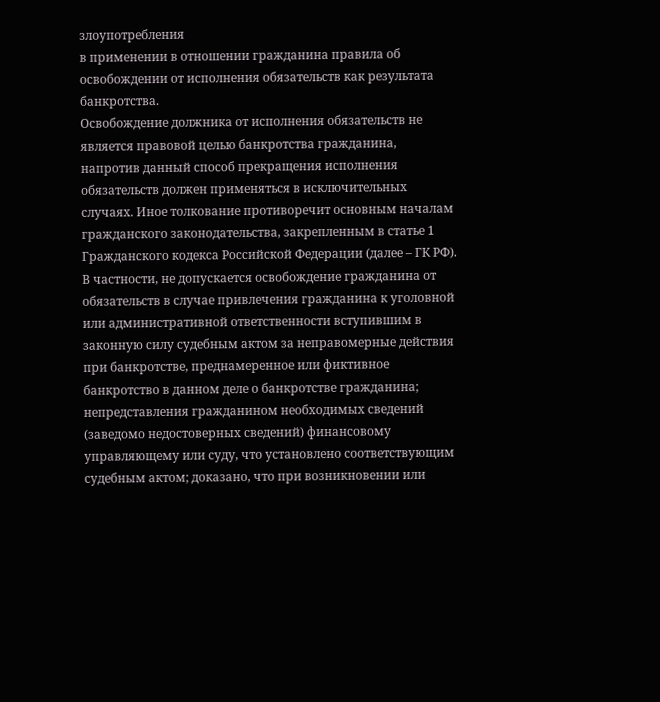злоупотребления
в применении в отношении гражданина правила об освобождении от исполнения обязательств как результата банкротства.
Освобождение должника от исполнения обязательств не является правовой целью банкротства гражданина, напротив данный способ прекращения исполнения обязательств должен применяться в исключительных случаях. Иное толкование противоречит основным началам гражданского законодательства, закрепленным в статье 1 Гражданского кодекса Российской Федерации (далее – ГК РФ).
В частности, не допускается освобождение гражданина от обязательств в случае привлечения гражданина к уголовной или административной ответственности вступившим в законную силу судебным актом за неправомерные действия при банкротстве, преднамеренное или фиктивное банкротство в данном деле о банкротстве гражданина; непредставления гражданином необходимых сведений (заведомо недостоверных сведений) финансовому управляющему или суду, что установлено соответствующим судебным актом; доказано, что при возникновении или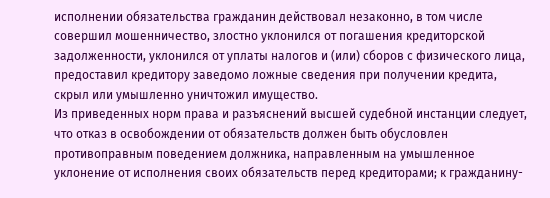исполнении обязательства гражданин действовал незаконно, в том числе совершил мошенничество, злостно уклонился от погашения кредиторской задолженности, уклонился от уплаты налогов и (или) сборов с физического лица, предоставил кредитору заведомо ложные сведения при получении кредита, скрыл или умышленно уничтожил имущество.
Из приведенных норм права и разъяснений высшей судебной инстанции следует, что отказ в освобождении от обязательств должен быть обусловлен противоправным поведением должника, направленным на умышленное уклонение от исполнения своих обязательств перед кредиторами; к гражданину-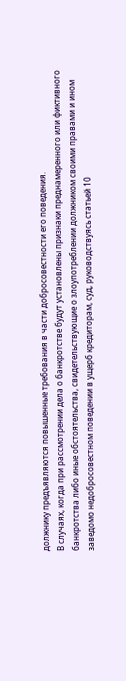должнику предъявляются повышенные требования в части добросовестности его поведения.
В случаях, когда при рассмотрении дела о банкротстве будут установлены признаки преднамеренного или фиктивного банкротства либо иные обстоятельства, свидетельствующие о злоупотреблении должником своими правами и ином заведомо недобросовестном поведении в ущерб кредиторам, суд, руководствуясь статьей 10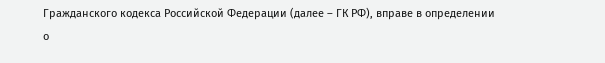Гражданского кодекса Российской Федерации (далее – ГК РФ), вправе в определении
о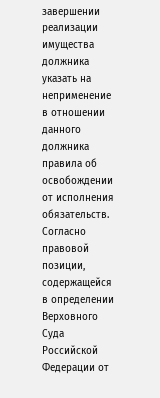завершении реализации имущества должника указать на неприменение в отношении данного должника правила об освобождении от исполнения обязательств.
Согласно правовой позиции, содержащейся в определении Верховного Суда Российской Федерации от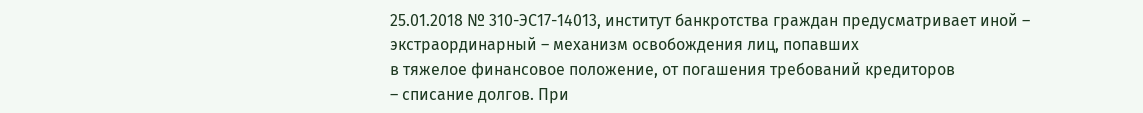25.01.2018 № 310-ЭС17-14013, институт банкротства граждан предусматривает иной – экстраординарный – механизм освобождения лиц, попавших
в тяжелое финансовое положение, от погашения требований кредиторов
– списание долгов. При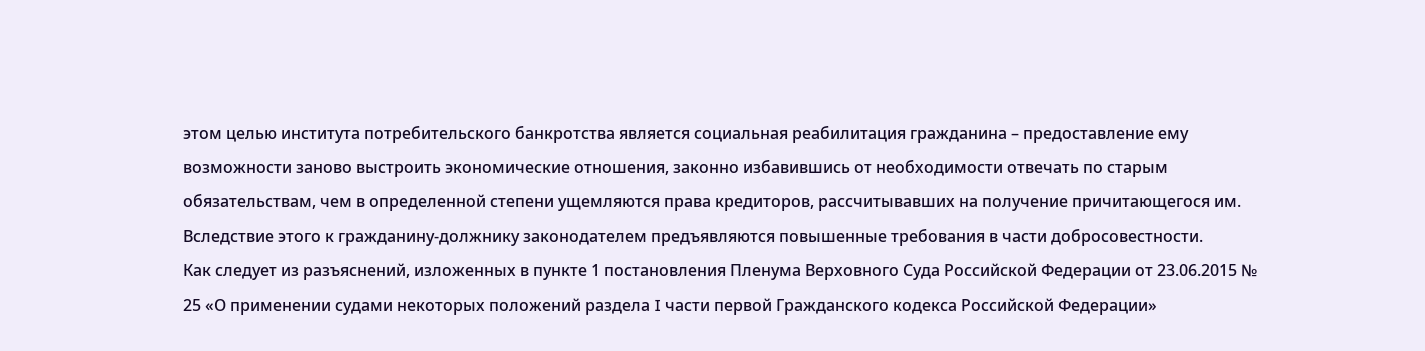этом целью института потребительского банкротства является социальная реабилитация гражданина – предоставление ему возможности заново выстроить экономические отношения, законно избавившись от необходимости отвечать по старым обязательствам, чем в определенной степени ущемляются права кредиторов, рассчитывавших на получение причитающегося им.
Вследствие этого к гражданину-должнику законодателем предъявляются повышенные требования в части добросовестности.
Как следует из разъяснений, изложенных в пункте 1 постановления Пленума Верховного Суда Российской Федерации от 23.06.2015 № 25 «О применении судами некоторых положений раздела I части первой Гражданского кодекса Российской Федерации»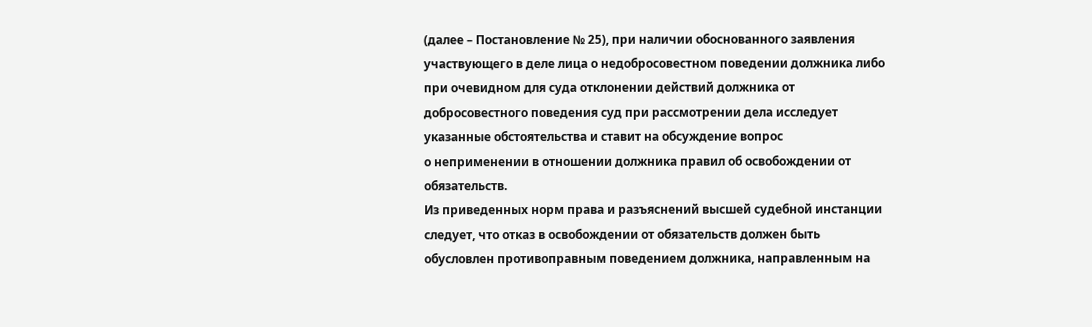(далее – Постановление № 25), при наличии обоснованного заявления участвующего в деле лица о недобросовестном поведении должника либо при очевидном для суда отклонении действий должника от добросовестного поведения суд при рассмотрении дела исследует указанные обстоятельства и ставит на обсуждение вопрос
о неприменении в отношении должника правил об освобождении от обязательств.
Из приведенных норм права и разъяснений высшей судебной инстанции следует, что отказ в освобождении от обязательств должен быть обусловлен противоправным поведением должника, направленным на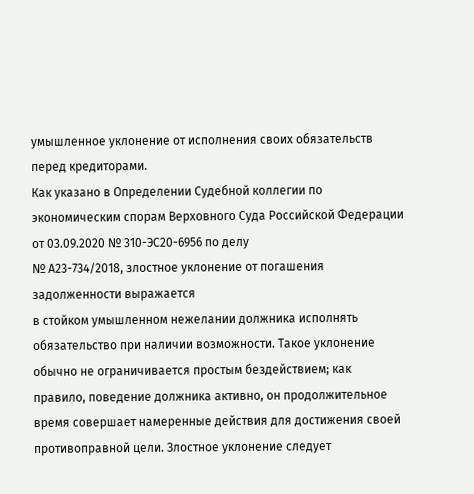умышленное уклонение от исполнения своих обязательств перед кредиторами.
Как указано в Определении Судебной коллегии по экономическим спорам Верховного Суда Российской Федерации от 03.09.2020 № 310-ЭС20-6956 по делу
№ А23-734/2018, злостное уклонение от погашения задолженности выражается
в стойком умышленном нежелании должника исполнять обязательство при наличии возможности. Такое уклонение обычно не ограничивается простым бездействием; как правило, поведение должника активно, он продолжительное время совершает намеренные действия для достижения своей противоправной цели. Злостное уклонение следует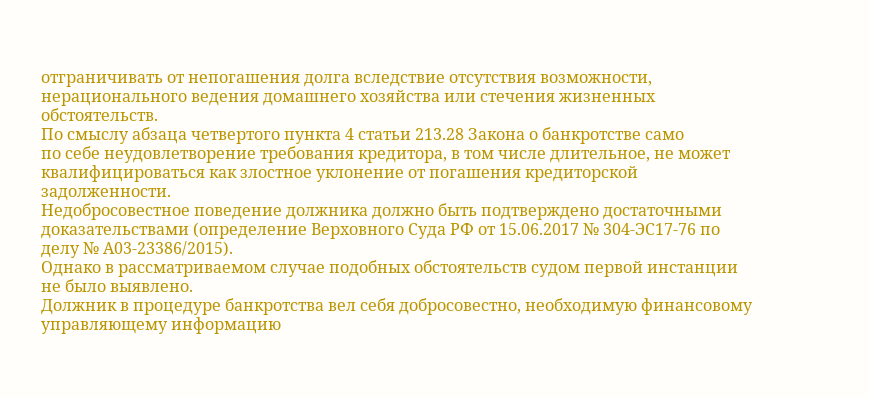отграничивать от непогашения долга вследствие отсутствия возможности, нерационального ведения домашнего хозяйства или стечения жизненных обстоятельств.
По смыслу абзаца четвертого пункта 4 статьи 213.28 Закона о банкротстве само
по себе неудовлетворение требования кредитора, в том числе длительное, не может квалифицироваться как злостное уклонение от погашения кредиторской задолженности.
Недобросовестное поведение должника должно быть подтверждено достаточными доказательствами (определение Верховного Суда РФ от 15.06.2017 № 304-ЭС17-76 по делу № А03-23386/2015).
Однако в рассматриваемом случае подобных обстоятельств судом первой инстанции не было выявлено.
Должник в процедуре банкротства вел себя добросовестно, необходимую финансовому управляющему информацию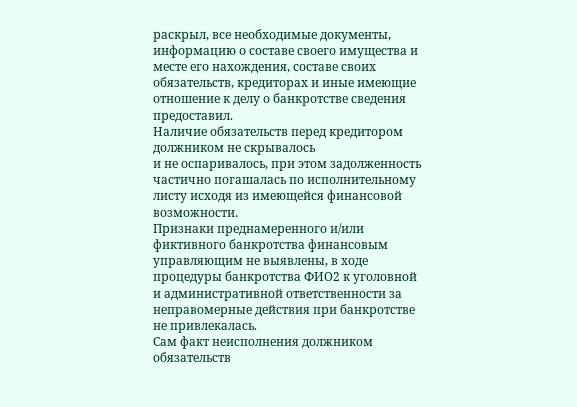раскрыл, все необходимые документы, информацию о составе своего имущества и месте его нахождения, составе своих обязательств, кредиторах и иные имеющие отношение к делу о банкротстве сведения предоставил.
Наличие обязательств перед кредитором должником не скрывалось
и не оспаривалось, при этом задолженность частично погашалась по исполнительному листу исходя из имеющейся финансовой возможности.
Признаки преднамеренного и/или фиктивного банкротства финансовым управляющим не выявлены, в ходе процедуры банкротства ФИО2 к уголовной
и административной ответственности за неправомерные действия при банкротстве
не привлекалась.
Сам факт неисполнения должником обязательств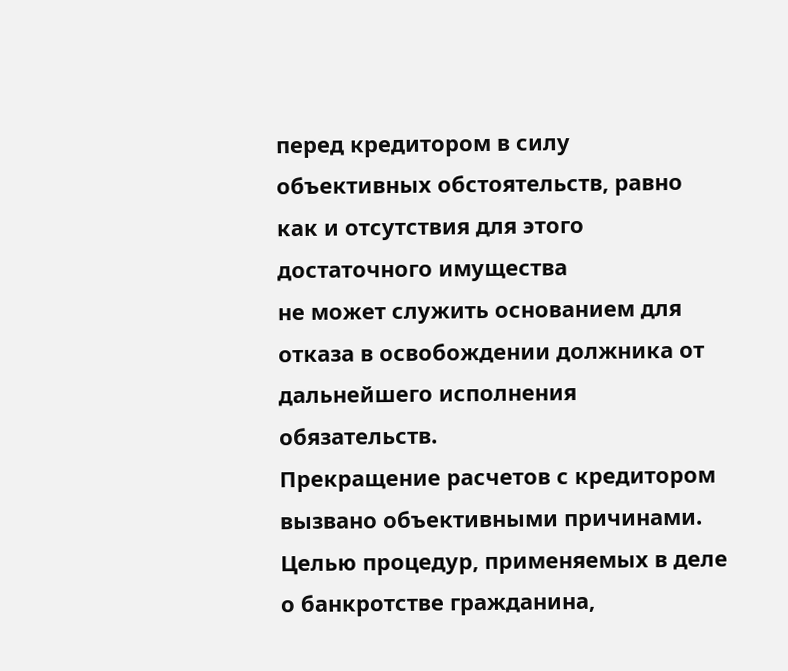перед кредитором в силу объективных обстоятельств, равно как и отсутствия для этого достаточного имущества
не может служить основанием для отказа в освобождении должника от дальнейшего исполнения обязательств.
Прекращение расчетов с кредитором вызвано объективными причинами.
Целью процедур, применяемых в деле о банкротстве гражданина,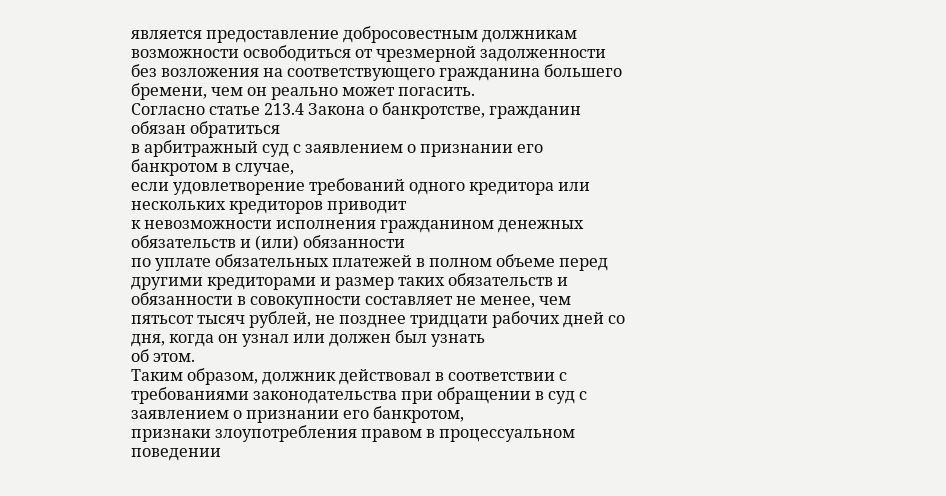является предоставление добросовестным должникам возможности освободиться от чрезмерной задолженности без возложения на соответствующего гражданина большего бремени, чем он реально может погасить.
Согласно статье 213.4 Закона о банкротстве, гражданин обязан обратиться
в арбитражный суд с заявлением о признании его банкротом в случае,
если удовлетворение требований одного кредитора или нескольких кредиторов приводит
к невозможности исполнения гражданином денежных обязательств и (или) обязанности
по уплате обязательных платежей в полном объеме перед другими кредиторами и размер таких обязательств и обязанности в совокупности составляет не менее, чем пятьсот тысяч рублей, не позднее тридцати рабочих дней со дня, когда он узнал или должен был узнать
об этом.
Таким образом, должник действовал в соответствии с требованиями законодательства при обращении в суд с заявлением о признании его банкротом,
признаки злоупотребления правом в процессуальном поведении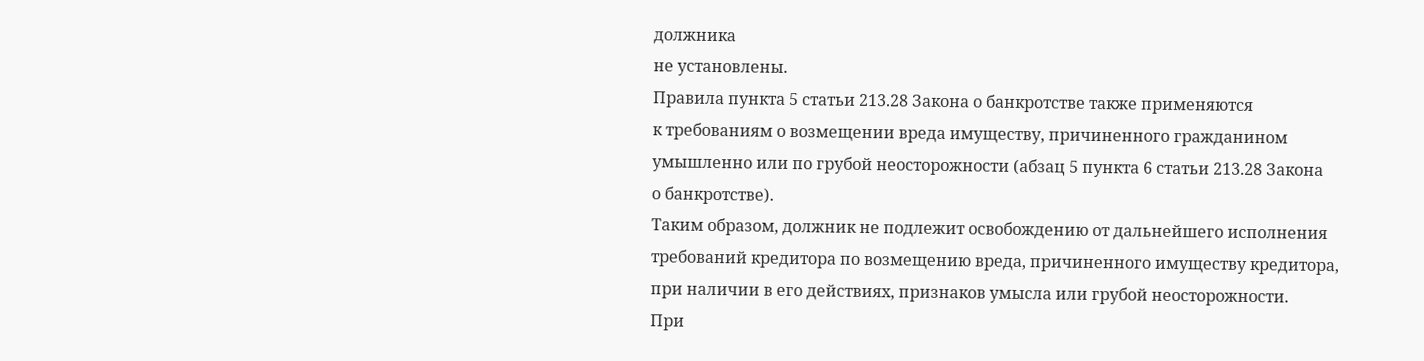должника
не установлены.
Правила пункта 5 статьи 213.28 Закона о банкротстве также применяются
к требованиям о возмещении вреда имуществу, причиненного гражданином умышленно или по грубой неосторожности (абзац 5 пункта 6 статьи 213.28 Закона
о банкротстве).
Таким образом, должник не подлежит освобождению от дальнейшего исполнения требований кредитора по возмещению вреда, причиненного имуществу кредитора, при наличии в его действиях, признаков умысла или грубой неосторожности.
При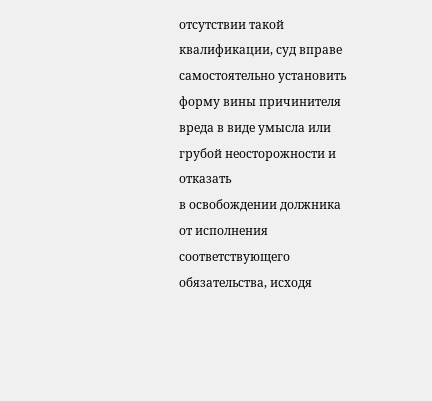отсутствии такой квалификации, суд вправе самостоятельно установить форму вины причинителя вреда в виде умысла или грубой неосторожности и отказать
в освобождении должника от исполнения соответствующего обязательства, исходя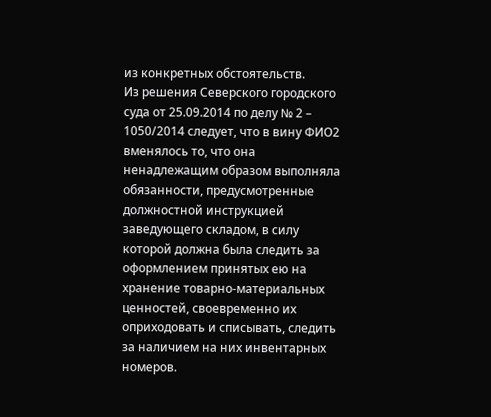из конкретных обстоятельств.
Из решения Северского городского суда от 25.09.2014 по делу № 2 – 1050/2014 следует, что в вину ФИО2 вменялось то, что она ненадлежащим образом выполняла обязанности, предусмотренные должностной инструкцией заведующего складом, в силу которой должна была следить за оформлением принятых ею на хранение товарно-материальных ценностей, своевременно их оприходовать и списывать, следить за наличием на них инвентарных номеров.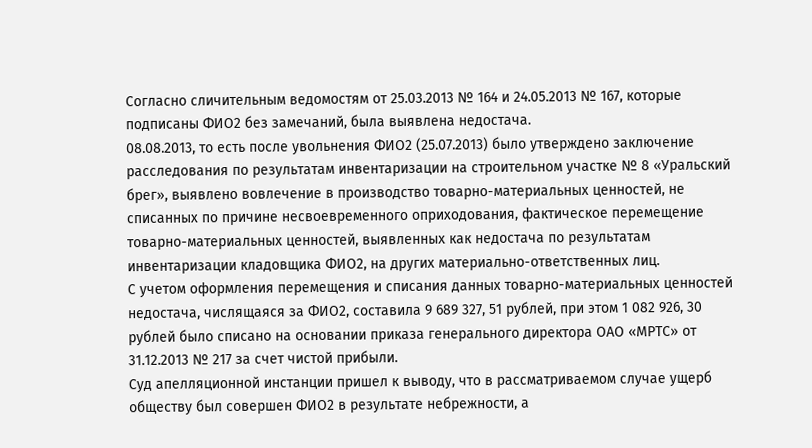Согласно сличительным ведомостям от 25.03.2013 № 164 и 24.05.2013 № 167, которые подписаны ФИО2 без замечаний, была выявлена недостача.
08.08.2013, то есть после увольнения ФИО2 (25.07.2013) было утверждено заключение расследования по результатам инвентаризации на строительном участке № 8 «Уральский брег», выявлено вовлечение в производство товарно-материальных ценностей, не списанных по причине несвоевременного оприходования, фактическое перемещение товарно-материальных ценностей, выявленных как недостача по результатам инвентаризации кладовщика ФИО2, на других материально-ответственных лиц.
С учетом оформления перемещения и списания данных товарно-материальных ценностей недостача, числящаяся за ФИО2, составила 9 689 327, 51 рублей, при этом 1 082 926, 30 рублей было списано на основании приказа генерального директора ОАО «МРТС» от 31.12.2013 № 217 за счет чистой прибыли.
Суд апелляционной инстанции пришел к выводу, что в рассматриваемом случае ущерб обществу был совершен ФИО2 в результате небрежности, а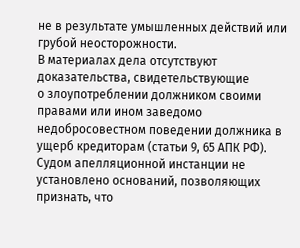не в результате умышленных действий или грубой неосторожности.
В материалах дела отсутствуют доказательства, свидетельствующие
о злоупотреблении должником своими правами или ином заведомо недобросовестном поведении должника в ущерб кредиторам (статьи 9, 65 АПК РФ).
Судом апелляционной инстанции не установлено оснований, позволяющих признать, что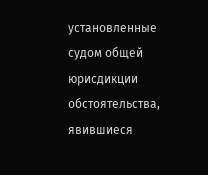установленные судом общей юрисдикции обстоятельства, явившиеся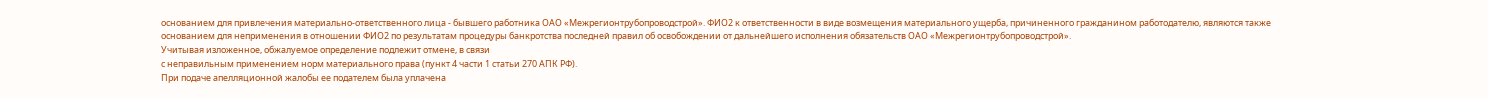основанием для привлечения материально-ответственного лица - бывшего работника ОАО «Межрегионтрубопроводстрой». ФИО2 к ответственности в виде возмещения материального ущерба, причиненного гражданином работодателю, являются также основанием для неприменения в отношении ФИО2 по результатам процедуры банкротства последней правил об освобождении от дальнейшего исполнения обязательств ОАО «Межрегионтрубопроводстрой».
Учитывая изложенное, обжалуемое определение подлежит отмене, в связи
с неправильным применением норм материального права (пункт 4 части 1 статьи 270 АПК РФ).
При подаче апелляционной жалобы ее подателем была уплачена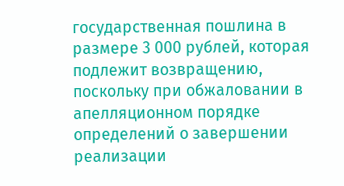государственная пошлина в размере 3 000 рублей, которая подлежит возвращению, поскольку при обжаловании в апелляционном порядке определений о завершении реализации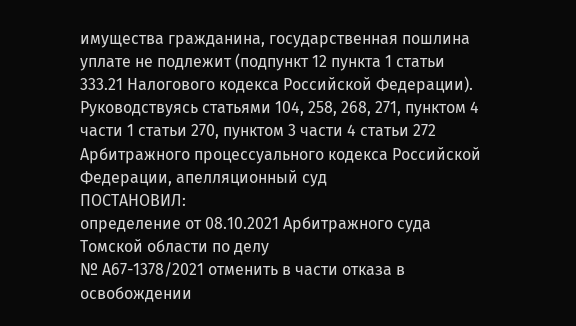имущества гражданина, государственная пошлина уплате не подлежит (подпункт 12 пункта 1 статьи 333.21 Налогового кодекса Российской Федерации).
Руководствуясь статьями 104, 258, 268, 271, пунктом 4 части 1 статьи 270, пунктом 3 части 4 статьи 272 Арбитражного процессуального кодекса Российской Федерации, апелляционный суд
ПОСТАНОВИЛ:
определение от 08.10.2021 Арбитражного суда Томской области по делу
№ А67-1378/2021 отменить в части отказа в освобождении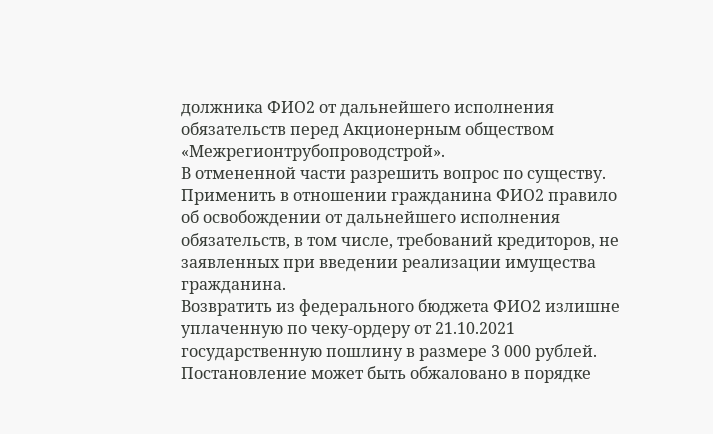должника ФИО2 от дальнейшего исполнения обязательств перед Акционерным обществом «Межрегионтрубопроводстрой».
В отмененной части разрешить вопрос по существу.
Применить в отношении гражданина ФИО2 правило
об освобождении от дальнейшего исполнения обязательств, в том числе, требований кредиторов, не заявленных при введении реализации имущества гражданина.
Возвратить из федерального бюджета ФИО2 излишне уплаченную по чеку-ордеру от 21.10.2021 государственную пошлину в размере 3 000 рублей.
Постановление может быть обжаловано в порядке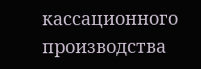кассационного производства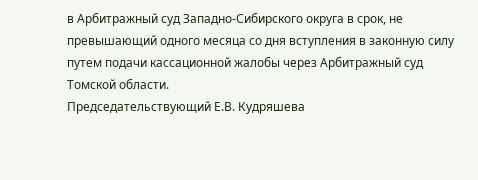в Арбитражный суд Западно-Сибирского округа в срок, не превышающий одного месяца со дня вступления в законную силу путем подачи кассационной жалобы через Арбитражный суд Томской области.
Председательствующий Е.В. Кудряшева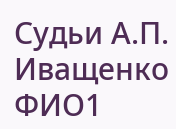Судьи А.П. Иващенко
ФИО1